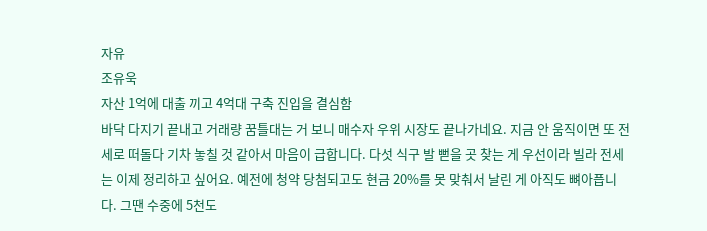자유
조유욱
자산 1억에 대출 끼고 4억대 구축 진입을 결심함
바닥 다지기 끝내고 거래량 꿈틀대는 거 보니 매수자 우위 시장도 끝나가네요. 지금 안 움직이면 또 전세로 떠돌다 기차 놓칠 것 같아서 마음이 급합니다. 다섯 식구 발 뻗을 곳 찾는 게 우선이라 빌라 전세는 이제 정리하고 싶어요. 예전에 청약 당첨되고도 현금 20%를 못 맞춰서 날린 게 아직도 뼈아픕니다. 그땐 수중에 5천도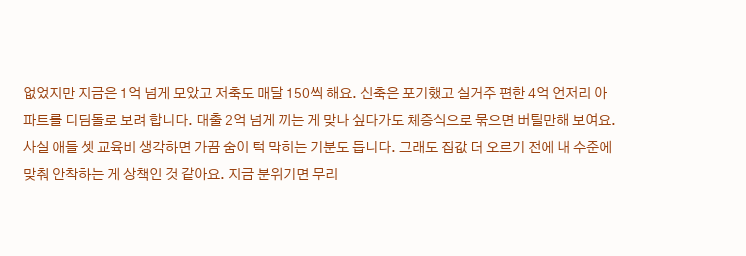없었지만 지금은 1억 넘게 모았고 저축도 매달 150씩 해요. 신축은 포기했고 실거주 편한 4억 언저리 아파트를 디딤돌로 보려 합니다. 대출 2억 넘게 끼는 게 맞나 싶다가도 체증식으로 묶으면 버틸만해 보여요. 사실 애들 셋 교육비 생각하면 가끔 숨이 턱 막히는 기분도 듭니다. 그래도 집값 더 오르기 전에 내 수준에 맞춰 안착하는 게 상책인 것 같아요. 지금 분위기면 무리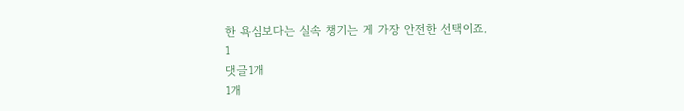한 욕심보다는 실속 챙기는 게 가장 안전한 선택이죠.
1
댓글1개
1개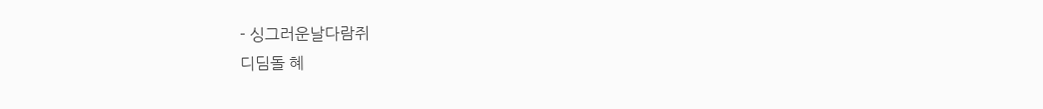- 싱그러운날다람쥐
디딤돌 혜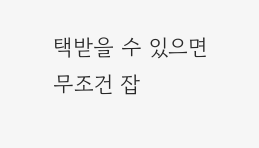택받을 수 있으면 무조건 잡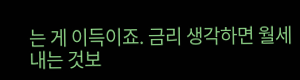는 게 이득이죠. 금리 생각하면 월세 내는 것보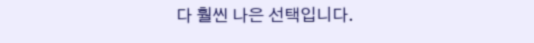다 훨씬 나은 선택입니다.